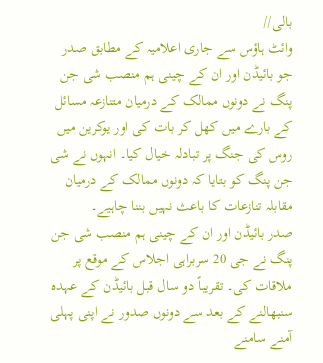بالی//
وائٹ ہاؤس سے جاری اعلامیہ کے مطابق صدر جو بائیڈن اور ان کے چینی ہم منصب شی جن پنگ نے دونوں ممالک کے درمیان متنازعہ مسائل کے بارے میں کھل کر بات کی اور یوکرین میں روس کی جنگ پر تبادلہ خیال کیا۔ انہوں نے شی جن پنگ کو بتایا کہ دونوں ممالک کے درمیان مقابلہ تنازعات کا باعث نہیں بننا چاہیے۔
صدر بائیڈن اور ان کے چینی ہم منصب شی جن پنگ نے جی 20 سربراہی اجلاس کے موقع پر ملاقات کی۔ تقریباً دو سال قبل بائیڈن کے عہدہ سنبھالنے کے بعد سے دونوں صدور نے اپنی پہلی آمنے سامنے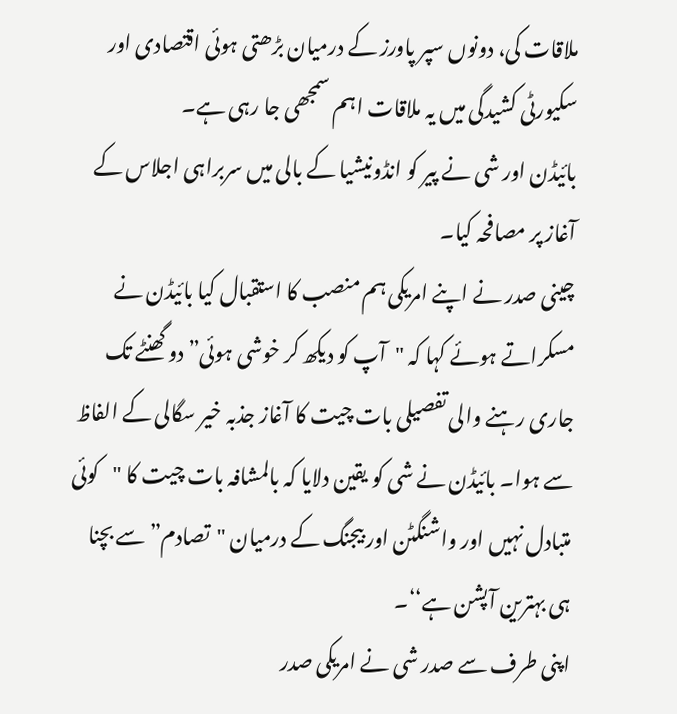ملاقات کی، دونوں سپر پاورز کے درمیان بڑھتی ہوئی اقتصادی اور سکیورٹی کشیدگی میں یہ ملاقات اہم سمجھی جا رہی ہے۔
بائیڈن اور شی نے پیر کو انڈونیشیا کے بالی میں سربراہی اجلاس کے آغاز پر مصافحہ کیا۔
چینی صدر نے اپنے امریکی ہم منصب کا استقبال کیا بائیڈن نے مسکراتے ہوئے کہا کہ "آپ کو دیکھ کر خوشی ہوئی” دو گھنٹے تک جاری رہنے والی تفصیلی بات چیت کا آغاز جذبہ خیر سگالی کے الفاظ سے ہوا۔ بائیڈن نے شی کو یقین دلایا کہ بالمشافہ بات چیت کا "کوئی متبادل نہیں اور واشنگٹن اور بیجنگ کے درمیان "تصادم” سے بچنا ہی بہترین آپشن ہے‘‘۔
اپنی طرف سے صدر شی نے امریکی صدر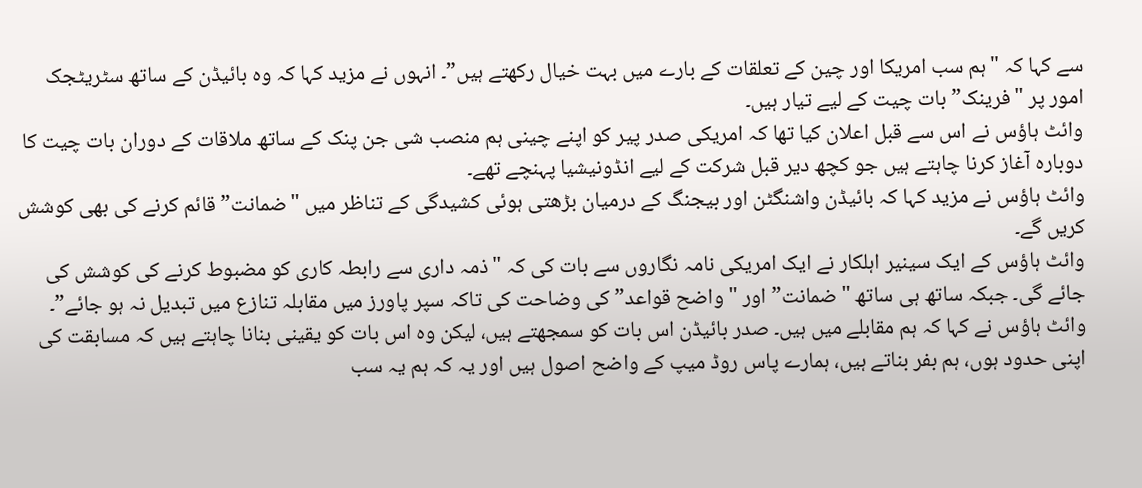سے کہا کہ "ہم سب امریکا اور چین کے تعلقات کے بارے میں بہت خیال رکھتے ہیں”۔ انہوں نے مزید کہا کہ وہ بائیڈن کے ساتھ سٹریٹجک امور پر "فرینک” بات چیت کے لیے تیار ہیں۔
وائٹ ہاؤس نے اس سے قبل اعلان کیا تھا کہ امریکی صدر پیر کو اپنے چینی ہم منصب شی جن پنک کے ساتھ ملاقات کے دوران بات چیت کا دوبارہ آغاز کرنا چاہتے ہیں جو کچھ دیر قبل شرکت کے لیے انڈونیشیا پہنچے تھے۔
وائٹ ہاؤس نے مزید کہا کہ بائیڈن واشنگٹن اور بیجنگ کے درمیان بڑھتی ہوئی کشیدگی کے تناظر میں "ضمانت” قائم کرنے کی بھی کوشش کریں گے۔
وائٹ ہاؤس کے ایک سینیر اہلکار نے ایک امریکی نامہ نگاروں سے بات کی کہ "ذمہ داری سے رابطہ کاری کو مضبوط کرنے کی کوشش کی جائے گی۔ جبکہ ساتھ ہی ساتھ "ضمانت” اور "واضح قواعد” کی وضاحت کی تاکہ سپر پاورز میں مقابلہ تنازع میں تبدیل نہ ہو جائے”۔
وائٹ ہاؤس نے کہا کہ ہم مقابلے میں ہیں۔ صدر بائیڈن اس بات کو سمجھتے ہیں، لیکن وہ اس بات کو یقینی بنانا چاہتے ہیں کہ مسابقت کی اپنی حدود ہوں، ہم بفر بناتے ہیں، ہمارے پاس روڈ میپ کے واضح اصول ہیں اور یہ کہ ہم یہ سب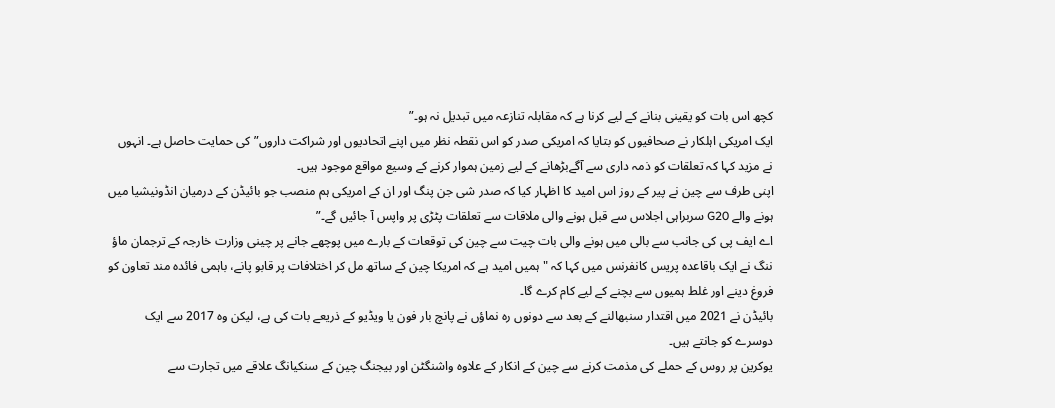کچھ اس بات کو یقینی بنانے کے لیے کرنا ہے کہ مقابلہ تنازعہ میں تبدیل نہ ہو۔”
ایک امریکی اہلکار نے صحافیوں کو بتایا کہ امریکی صدر کو اس نقطہ نظر میں اپنے اتحادیوں اور شراکت داروں” کی حمایت حاصل ہے۔ انہوں نے مزید کہا کہ تعلقات کو ذمہ داری سے آگےبڑھانے کے لیے زمین ہموار کرنے کے وسیع مواقع موجود ہیں۔
اپنی طرف سے چین نے پیر کے روز اس امید کا اظہار کیا کہ صدر شی جن پنگ اور ان کے امریکی ہم منصب جو بائیڈن کے درمیان انڈونیشیا میں ہونے والے G20 سربراہی اجلاس سے قبل ہونے والی ملاقات سے تعلقات پٹڑی پر واپس آ جائیں گے۔”
اے ایف پی کی جانب سے بالی میں ہونے والی بات چیت سے چین کی توقعات کے بارے میں پوچھے جانے پر چینی وزارت خارجہ کے ترجمان ماؤ ننگ نے ایک باقاعدہ پریس کانفرنس میں کہا کہ "ہمیں امید ہے کہ امریکا چین کے ساتھ مل کر اختلافات پر قابو پانے، باہمی فائدہ مند تعاون کو فروغ دینے اور غلط ہمیوں سے بچنے کے لیے کام کرے گا۔
بائیڈن نے 2021 میں اقتدار سنبھالنے کے بعد سے دونوں رہ نماؤں نے پانچ بار فون یا ویڈیو کے ذریعے بات کی ہے، لیکن وہ 2017 سے ایک دوسرے کو جانتے ہیں۔
یوکرین پر روس کے حملے کی مذمت کرنے سے چین کے انکار کے علاوہ واشنگٹن اور بیجنگ چین کے سنکیانگ علاقے میں تجارت سے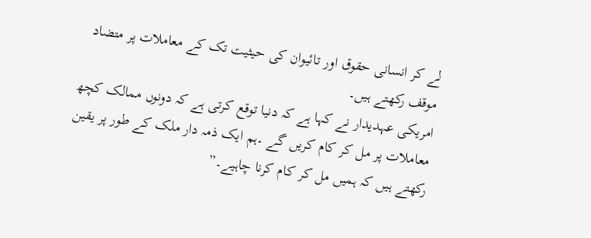لے کر انسانی حقوق اور تائیوان کی حیثیت تک کے معاملات پر متضاد موقف رکھتے ہیں۔
امریکی عہدیدار نے کہا ہے کہ دنیا توقع کرتی ہے کہ دونوں ممالک کچھ معاملات پر مل کر کام کریں گے ۔ہم ایک ذمہ دار ملک کے طور پر یقین رکھتے ہیں کہ ہمیں مل کر کام کرنا چاہیے۔”